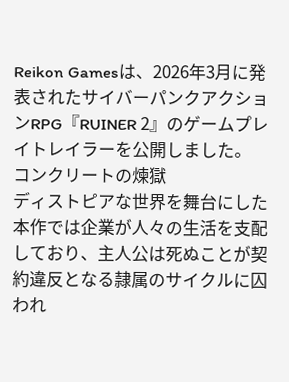Reikon Gamesは、2026年3月に発表されたサイバーパンクアクションRPG『RUINER 2』のゲームプレイトレイラーを公開しました。
コンクリートの煉獄
ディストピアな世界を舞台にした本作では企業が人々の生活を支配しており、主人公は死ぬことが契約違反となる隷属のサイクルに囚われ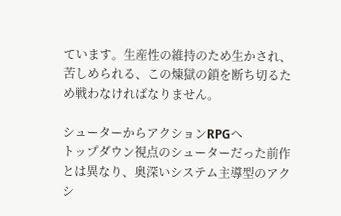ています。生産性の維持のため生かされ、苦しめられる、この煉獄の鎖を断ち切るため戦わなければなりません。

シューターからアクションRPGへ
トップダウン視点のシューターだった前作とは異なり、奥深いシステム主導型のアクシ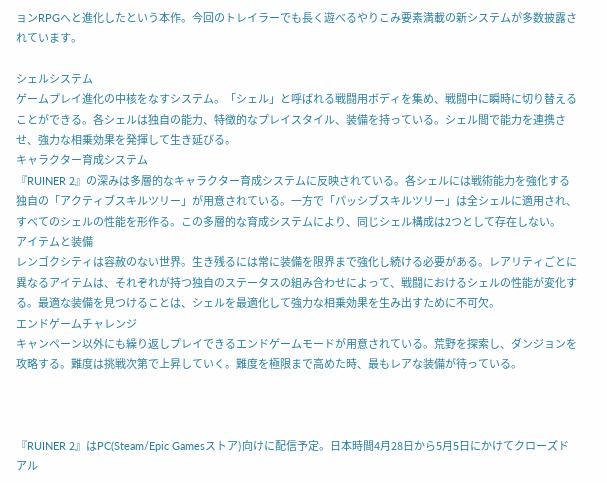ョンRPGへと進化したという本作。今回のトレイラーでも長く遊べるやりこみ要素満載の新システムが多数披露されています。

シェルシステム
ゲームプレイ進化の中核をなすシステム。「シェル」と呼ばれる戦闘用ボディを集め、戦闘中に瞬時に切り替えることができる。各シェルは独自の能力、特徴的なプレイスタイル、装備を持っている。シェル間で能力を連携させ、強力な相乗効果を発揮して生き延びる。
キャラクター育成システム
『RUINER 2』の深みは多層的なキャラクター育成システムに反映されている。各シェルには戦術能力を強化する独自の「アクティブスキルツリー」が用意されている。一方で「パッシブスキルツリー」は全シェルに適用され、すべてのシェルの性能を形作る。この多層的な育成システムにより、同じシェル構成は2つとして存在しない。
アイテムと装備
レンゴクシティは容赦のない世界。生き残るには常に装備を限界まで強化し続ける必要がある。レアリティごとに異なるアイテムは、それぞれが持つ独自のステータスの組み合わせによって、戦闘におけるシェルの性能が変化する。最適な装備を見つけることは、シェルを最適化して強力な相乗効果を生み出すために不可欠。
エンドゲームチャレンジ
キャンペーン以外にも繰り返しプレイできるエンドゲームモードが用意されている。荒野を探索し、ダンジョンを攻略する。難度は挑戦次第で上昇していく。難度を極限まで高めた時、最もレアな装備が待っている。



『RUINER 2』はPC(Steam/Epic Gamesストア)向けに配信予定。日本時間4月28日から5月5日にかけてクローズドアル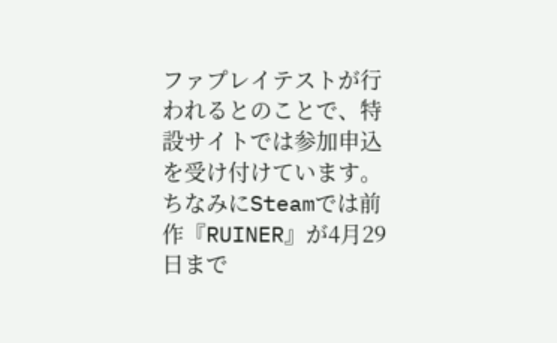ファプレイテストが行われるとのことで、特設サイトでは参加申込を受け付けています。
ちなみにSteamでは前作『RUINER』が4月29日まで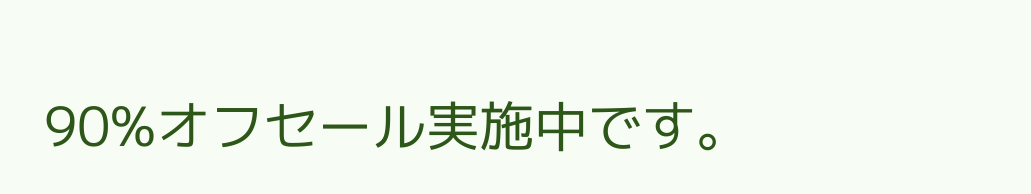90%オフセール実施中です。